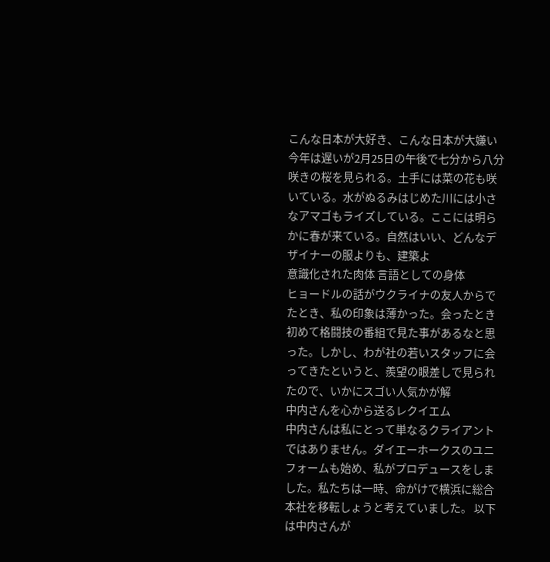こんな日本が大好き、こんな日本が大嫌い
今年は遅いが2月25日の午後で七分から八分咲きの桜を見られる。土手には菜の花も咲いている。水がぬるみはじめた川には小さなアマゴもライズしている。ここには明らかに春が来ている。自然はいい、どんなデザイナーの服よりも、建築よ
意識化された肉体 言語としての身体
ヒョードルの話がウクライナの友人からでたとき、私の印象は薄かった。会ったとき初めて格闘技の番組で見た事があるなと思った。しかし、わが社の若いスタッフに会ってきたというと、羨望の眼差しで見られたので、いかにスゴい人気かが解
中内さんを心から送るレクイエム
中内さんは私にとって単なるクライアントではありません。ダイエーホークスのユニフォームも始め、私がプロデュースをしました。私たちは一時、命がけで横浜に総合本社を移転しょうと考えていました。 以下は中内さんが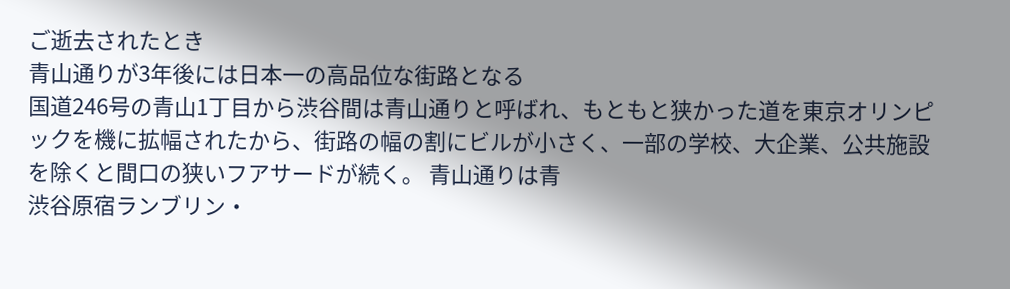ご逝去されたとき
青山通りが3年後には日本一の高品位な街路となる
国道246号の青山1丁目から渋谷間は青山通りと呼ばれ、もともと狭かった道を東京オリンピックを機に拡幅されたから、街路の幅の割にビルが小さく、一部の学校、大企業、公共施設を除くと間口の狭いフアサードが続く。 青山通りは青
渋谷原宿ランブリン・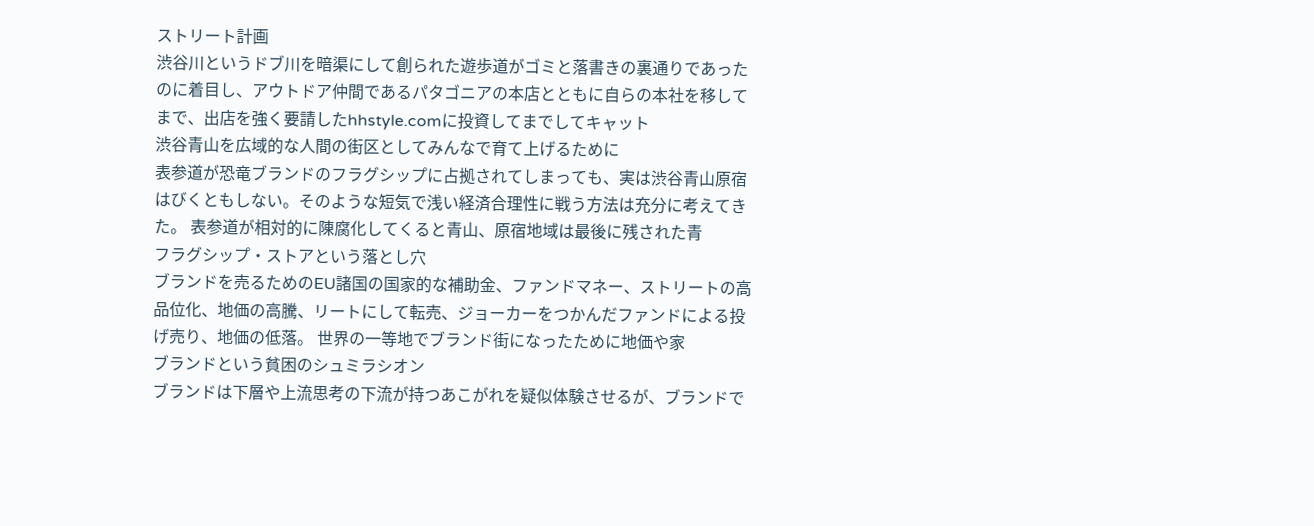ストリート計画
渋谷川というドブ川を暗渠にして創られた遊歩道がゴミと落書きの裏通りであったのに着目し、アウトドア仲間であるパタゴニアの本店とともに自らの本社を移してまで、出店を強く要請したhhstyle.comに投資してまでしてキャット
渋谷青山を広域的な人間の街区としてみんなで育て上げるために
表参道が恐竜ブランドのフラグシップに占拠されてしまっても、実は渋谷青山原宿はびくともしない。そのような短気で浅い経済合理性に戦う方法は充分に考えてきた。 表参道が相対的に陳腐化してくると青山、原宿地域は最後に残された青
フラグシップ・ストアという落とし穴
ブランドを売るためのEU諸国の国家的な補助金、ファンドマネー、ストリートの高品位化、地価の高騰、リートにして転売、ジョーカーをつかんだファンドによる投げ売り、地価の低落。 世界の一等地でブランド街になったために地価や家
ブランドという貧困のシュミラシオン
ブランドは下層や上流思考の下流が持つあこがれを疑似体験させるが、ブランドで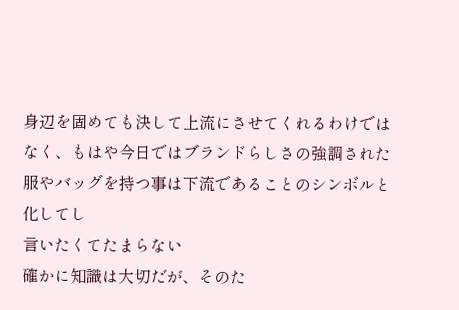身辺を固めても決して上流にさせてくれるわけではなく、もはや今日ではブランドらしさの強調された服やバッグを持つ事は下流であることのシンボルと化してし
言いたくてたまらない
確かに知識は大切だが、そのた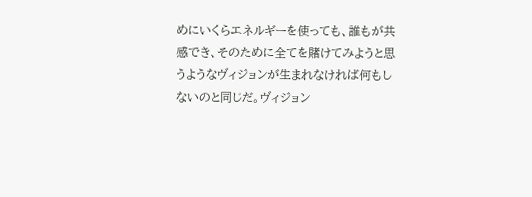めにいくらエネルギーを使っても、誰もが共感でき、そのために全てを賭けてみようと思うようなヴィジョンが生まれなければ何もしないのと同じだ。ヴィジョン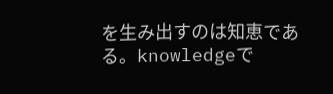を生み出すのは知恵である。knowledgeで